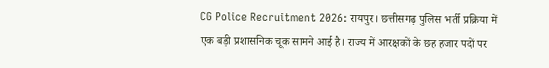CG Police Recruitment 2026: रायपुर। छत्तीसगढ़ पुलिस भर्ती प्रक्रिया में एक बड़ी प्रशासनिक चूक सामने आई है। राज्य में आरक्षकों के छह हजार पदों पर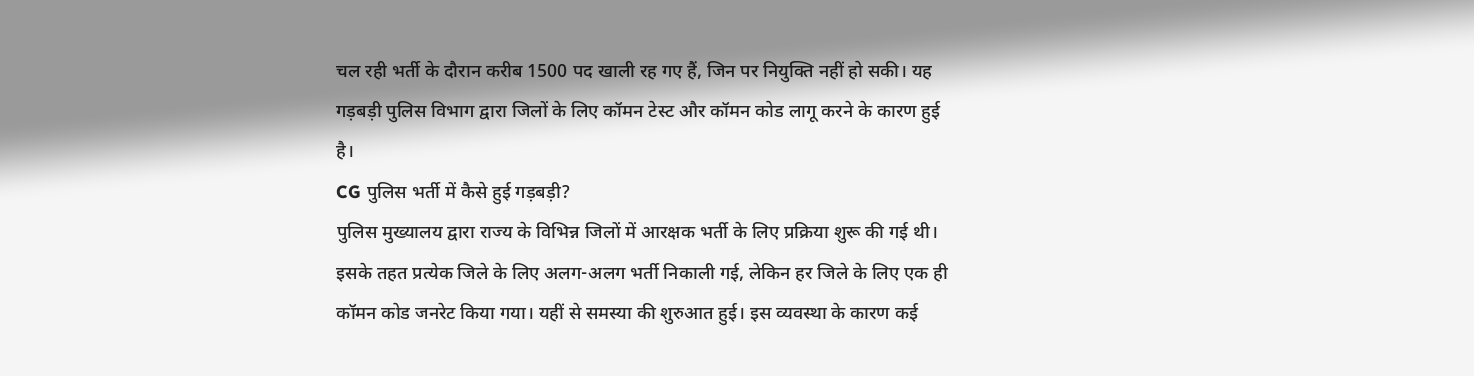चल रही भर्ती के दौरान करीब 1500 पद खाली रह गए हैं, जिन पर नियुक्ति नहीं हो सकी। यह गड़बड़ी पुलिस विभाग द्वारा जिलों के लिए कॉमन टेस्ट और कॉमन कोड लागू करने के कारण हुई है।
CG पुलिस भर्ती में कैसे हुई गड़बड़ी?
पुलिस मुख्यालय द्वारा राज्य के विभिन्न जिलों में आरक्षक भर्ती के लिए प्रक्रिया शुरू की गई थी। इसके तहत प्रत्येक जिले के लिए अलग-अलग भर्ती निकाली गई, लेकिन हर जिले के लिए एक ही कॉमन कोड जनरेट किया गया। यहीं से समस्या की शुरुआत हुई। इस व्यवस्था के कारण कई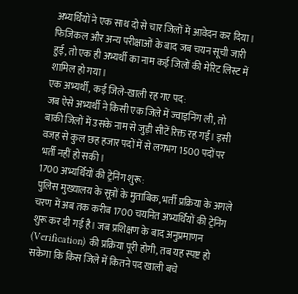अभ्यर्थियों ने एक साथ दो से चार जिलों में आवेदन कर दिया। फिजिकल और अन्य परीक्षाओं के बाद जब चयन सूची जारी हुई, तो एक ही अभ्यर्थी का नाम कई जिलों की मेरिट लिस्ट में शामिल हो गया।
एक अभ्यर्थी, कई जिले-खाली रह गए पद:
जब ऐसे अभ्यर्थी ने किसी एक जिले में ज्वाइनिंग ली, तो बाकी जिलों में उसके नाम से जुड़ी सीटें रिक्त रह गईं। इसी वजह से कुल छह हजार पदों में से लगभग 1500 पदों पर भर्ती नहीं हो सकी।
1700 अभ्यर्थियों की ट्रेनिंग शुरू:
पुलिस मुख्यालय के सूत्रों के मुताबिक, भर्ती प्रक्रिया के अगले चरण में अब तक करीब 1700 चयनित अभ्यर्थियों की ट्रेनिंग शुरू कर दी गई है। जब प्रशिक्षण के बाद अनुप्रमाणन (Verification) की प्रक्रिया पूरी होगी, तब यह स्पष्ट हो सकेगा कि किस जिले में कितने पद खाली बचे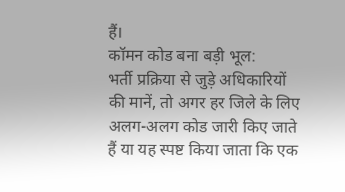हैं।
कॉमन कोड बना बड़ी भूल:
भर्ती प्रक्रिया से जुड़े अधिकारियों की मानें, तो अगर हर जिले के लिए अलग-अलग कोड जारी किए जाते हैं या यह स्पष्ट किया जाता कि एक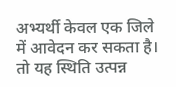अभ्यर्थी केवल एक जिले में आवेदन कर सकता है। तो यह स्थिति उत्पन्न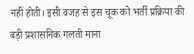नहीं होती। इसी वजह से इस चूक को भर्ती प्रक्रिया की बड़ी प्रशासनिक गलती माना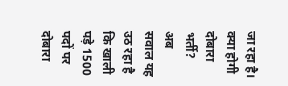जा रहा है।
क्या होगी दोबारा भर्ती?
अब सवाल यह उठ रहा है कि खाली पड़े 1500 पदों पर दोबारा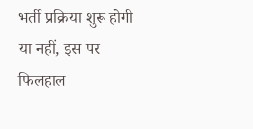भर्ती प्रक्रिया शुरू होगी या नहीं, इस पर फिलहाल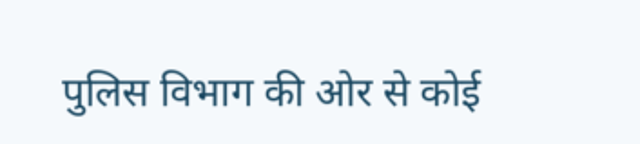पुलिस विभाग की ओर से कोई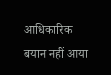आधिकारिक बयान नहीं आया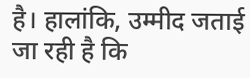है। हालांकि, उम्मीद जताई जा रही है कि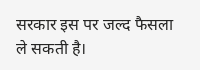सरकार इस पर जल्द फैसला ले सकती है।